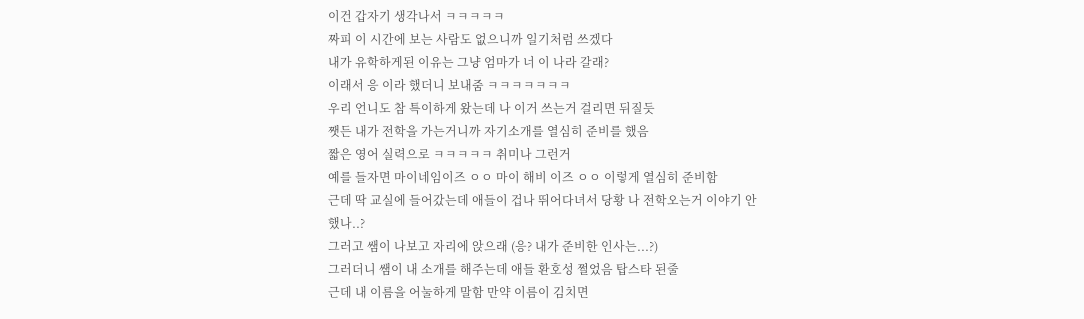이건 갑자기 생각나서 ㅋㅋㅋㅋㅋ
짜피 이 시간에 보는 사람도 없으니까 일기처럼 쓰겠다
내가 유학하게된 이유는 그냥 엄마가 너 이 나라 갈래?
이래서 응 이라 했더니 보내줌 ㅋㅋㅋㅋㅋㅋㅋ
우리 언니도 참 특이하게 왔는데 나 이거 쓰는거 걸리면 뒤질듯
쨋든 내가 전학을 가는거니까 자기소개를 열심히 준비를 했음
짧은 영어 실력으로 ㅋㅋㅋㅋㅋ 취미나 그런거
예를 들자면 마이네임이즈 ㅇㅇ 마이 해비 이즈 ㅇㅇ 이렇게 열심히 준비함
근데 딱 교실에 들어갔는데 애들이 겁나 뛰어다녀서 당황 나 전학오는거 이야기 안했나..?
그러고 쌤이 나보고 자리에 앉으래 (응? 내가 준비한 인사는...?)
그러더니 쌤이 내 소개를 해주는데 애들 환호성 쩔었음 탑스타 된줄
근데 내 이름을 어눌하게 말함 만약 이름이 김치면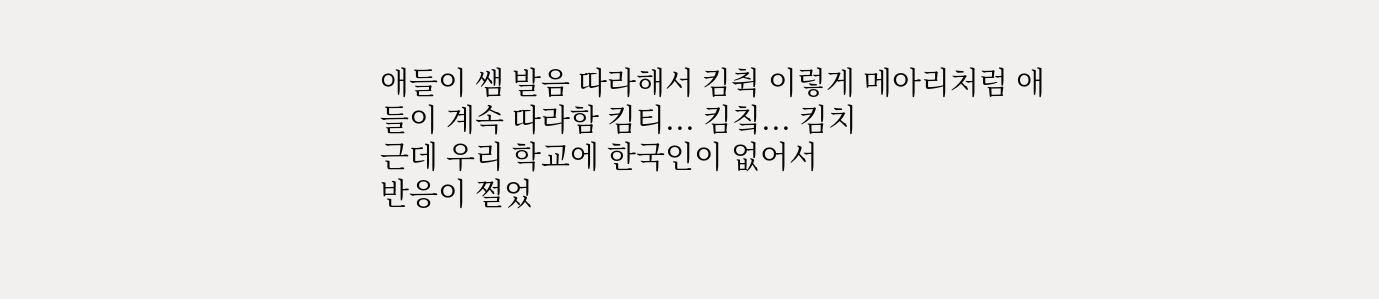애들이 쌤 발음 따라해서 킴췩 이렇게 메아리처럼 애들이 계속 따라함 킴티... 킴칰... 킴치
근데 우리 학교에 한국인이 없어서
반응이 쩔었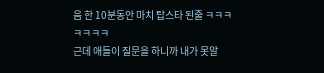음 한 10분동안 마치 탑스타 된줄 ㅋㅋㅋㅋㅋㅋㅋ
근데 애들이 질문을 하니까 내가 못알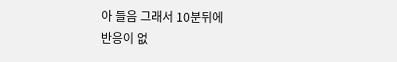아 들음 그래서 10분뒤에
반응이 없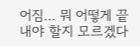어짐... 뭐 어떻게 끝내야 할지 모르겠다